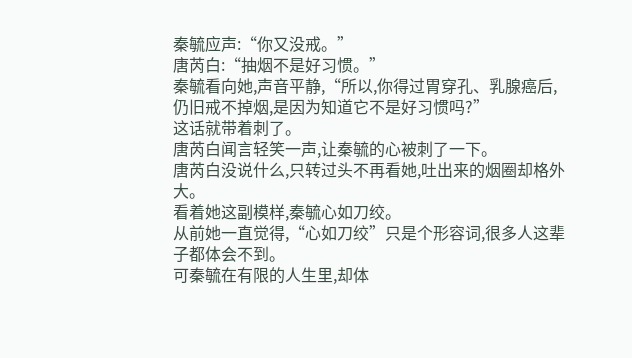秦毓应声:“你又没戒。”
唐芮白:“抽烟不是好习惯。”
秦毓看向她,声音平静,“所以,你得过胃穿孔、乳腺癌后,仍旧戒不掉烟,是因为知道它不是好习惯吗?”
这话就带着刺了。
唐芮白闻言轻笑一声,让秦毓的心被刺了一下。
唐芮白没说什么,只转过头不再看她,吐出来的烟圈却格外大。
看着她这副模样,秦毓心如刀绞。
从前她一直觉得,“心如刀绞”只是个形容词,很多人这辈子都体会不到。
可秦毓在有限的人生里,却体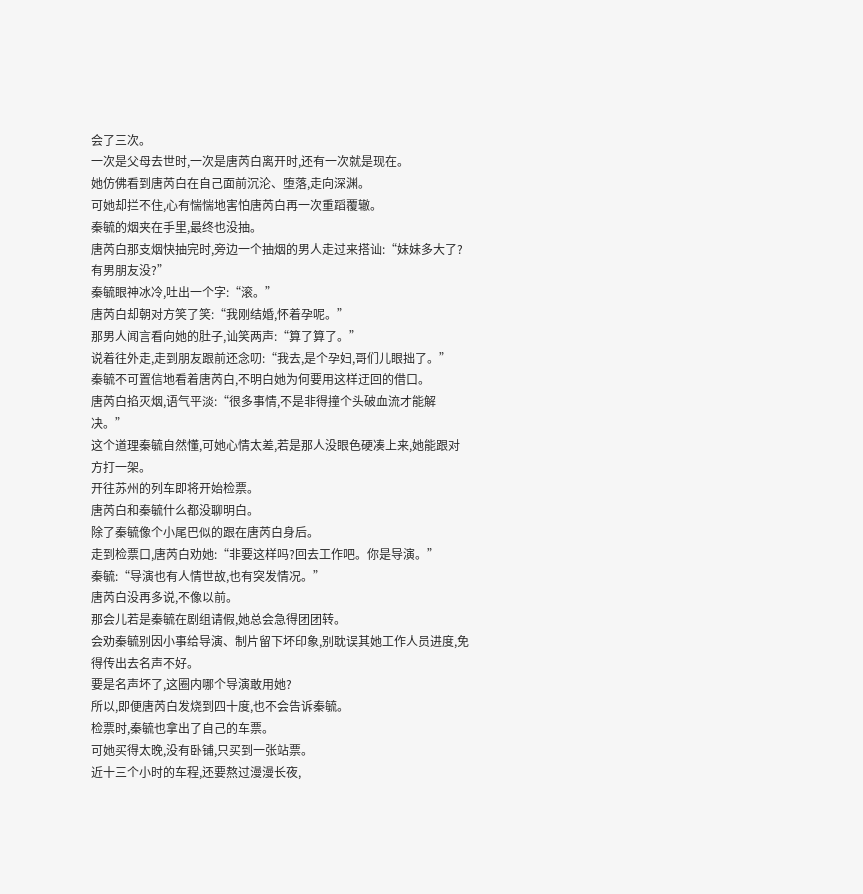会了三次。
一次是父母去世时,一次是唐芮白离开时,还有一次就是现在。
她仿佛看到唐芮白在自己面前沉沦、堕落,走向深渊。
可她却拦不住,心有惴惴地害怕唐芮白再一次重蹈覆辙。
秦毓的烟夹在手里,最终也没抽。
唐芮白那支烟快抽完时,旁边一个抽烟的男人走过来搭讪:“妹妹多大了?有男朋友没?”
秦毓眼神冰冷,吐出一个字:“滚。”
唐芮白却朝对方笑了笑:“我刚结婚,怀着孕呢。”
那男人闻言看向她的肚子,讪笑两声:“算了算了。”
说着往外走,走到朋友跟前还念叨:“我去,是个孕妇,哥们儿眼拙了。”
秦毓不可置信地看着唐芮白,不明白她为何要用这样迂回的借口。
唐芮白掐灭烟,语气平淡:“很多事情,不是非得撞个头破血流才能解决。”
这个道理秦毓自然懂,可她心情太差,若是那人没眼色硬凑上来,她能跟对方打一架。
开往苏州的列车即将开始检票。
唐芮白和秦毓什么都没聊明白。
除了秦毓像个小尾巴似的跟在唐芮白身后。
走到检票口,唐芮白劝她:“非要这样吗?回去工作吧。你是导演。”
秦毓:“导演也有人情世故,也有突发情况。”
唐芮白没再多说,不像以前。
那会儿若是秦毓在剧组请假,她总会急得团团转。
会劝秦毓别因小事给导演、制片留下坏印象,别耽误其她工作人员进度,免得传出去名声不好。
要是名声坏了,这圈内哪个导演敢用她?
所以,即便唐芮白发烧到四十度,也不会告诉秦毓。
检票时,秦毓也拿出了自己的车票。
可她买得太晚,没有卧铺,只买到一张站票。
近十三个小时的车程,还要熬过漫漫长夜,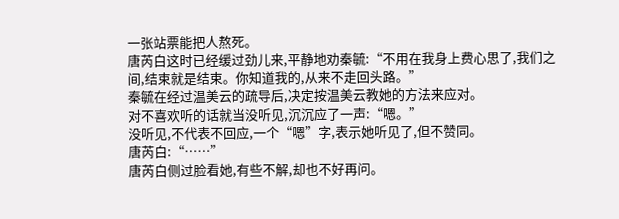一张站票能把人熬死。
唐芮白这时已经缓过劲儿来,平静地劝秦毓:“不用在我身上费心思了,我们之间,结束就是结束。你知道我的,从来不走回头路。”
秦毓在经过温美云的疏导后,决定按温美云教她的方法来应对。
对不喜欢听的话就当没听见,沉沉应了一声:“嗯。”
没听见,不代表不回应,一个“嗯”字,表示她听见了,但不赞同。
唐芮白:“……”
唐芮白侧过脸看她,有些不解,却也不好再问。